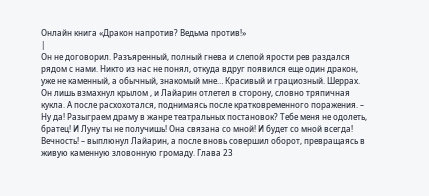Онлайн книга «Дракон напротив? Ведьма против!»
|
Он не договорил. Разъяренный, полный гнева и слепой ярости рев раздался рядом с нами. Никто из нас не понял, откуда вдруг появился еще один дракон, уже не каменный, а обычный, знакомый мне… Красивый и грациозный. Шеррах. Он лишь взмахнул крылом , и Лайарин отлетел в сторону, словно тряпичная кукла. А после расхохотался, поднимаясь после кратковременного поражения. – Ну да! Разыграем драму в жанре театральных постановок? Тебе меня не одолеть, братец! И Луну ты не получишь! Она связана со мной! И будет со мной всегда! Вечность! – выплюнул Лайарин, а после вновь совершил оборот, превращаясь в живую каменную зловонную громаду. Глава 23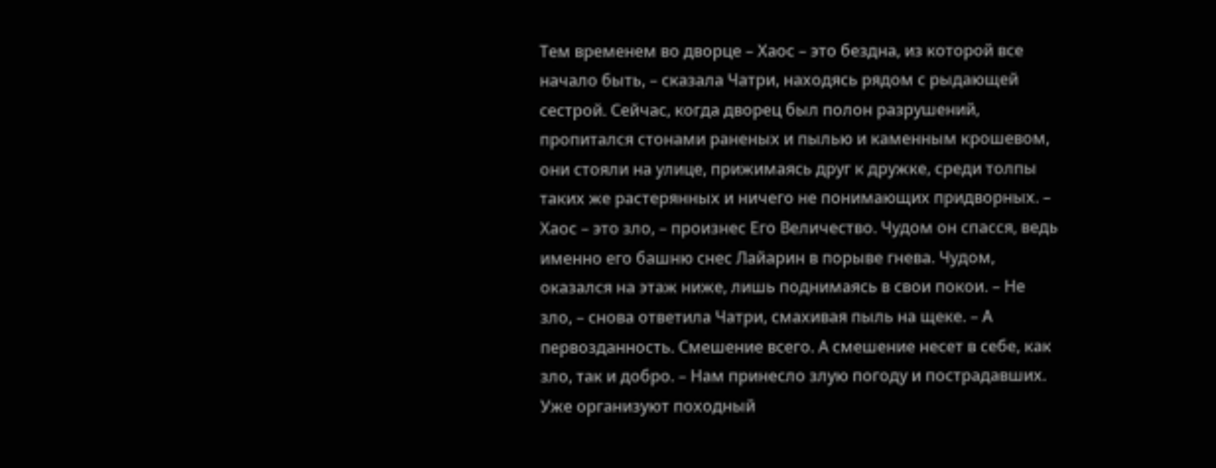Тем временем во дворце – Хаос – это бездна, из которой все начало быть, – сказала Чатри, находясь рядом с рыдающей сестрой. Сейчас, когда дворец был полон разрушений, пропитался стонами раненых и пылью и каменным крошевом, они стояли на улице, прижимаясь друг к дружке, среди толпы таких же растерянных и ничего не понимающих придворных. – Хаос – это зло, – произнес Его Величество. Чудом он спасся, ведь именно его башню снес Лайарин в порыве гнева. Чудом, оказался на этаж ниже, лишь поднимаясь в свои покои. – Не зло, – снова ответила Чатри, смахивая пыль на щеке. – А первозданность. Смешение всего. А смешение несет в себе, как зло, так и добро. – Нам принесло злую погоду и пострадавших. Уже организуют походный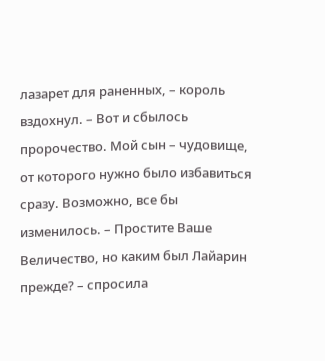лазарет для раненных, – король вздохнул. – Вот и сбылось пророчество. Мой сын – чудовище, от которого нужно было избавиться сразу. Возможно, все бы изменилось. – Простите Ваше Величество, но каким был Лайарин прежде? – спросила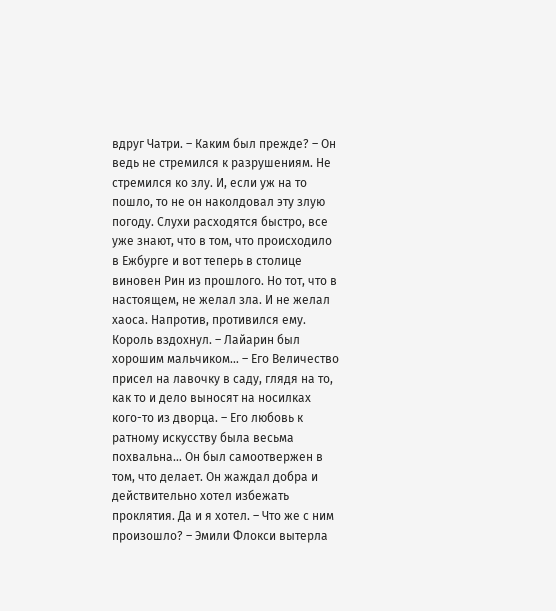вдруг Чатри. – Каким был прежде? – Он ведь не стремился к разрушениям. Не стремился ко злу. И, если уж на то пошло, то не он наколдовал эту злую погоду. Слухи расходятся быстро, все уже знают, что в том, что происходило в Ежбурге и вот теперь в столице виновен Рин из прошлого. Но тот, что в настоящем, не желал зла. И не желал хаоса. Напротив, противился ему. Король вздохнул. – Лайарин был хорошим мальчиком… – Его Величество присел на лавочку в саду, глядя на то, как то и дело выносят на носилках кого-то из дворца. – Его любовь к ратному искусству была весьма похвальна… Он был самоотвержен в том, что делает. Он жаждал добра и действительно хотел избежать проклятия. Да и я хотел. – Что же с ним произошло? – Эмили Флокси вытерла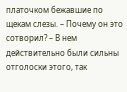платочком бежавшие по щекам слезы. – Почему он это сотворил? – В нем действительно были сильны отголоски этого, так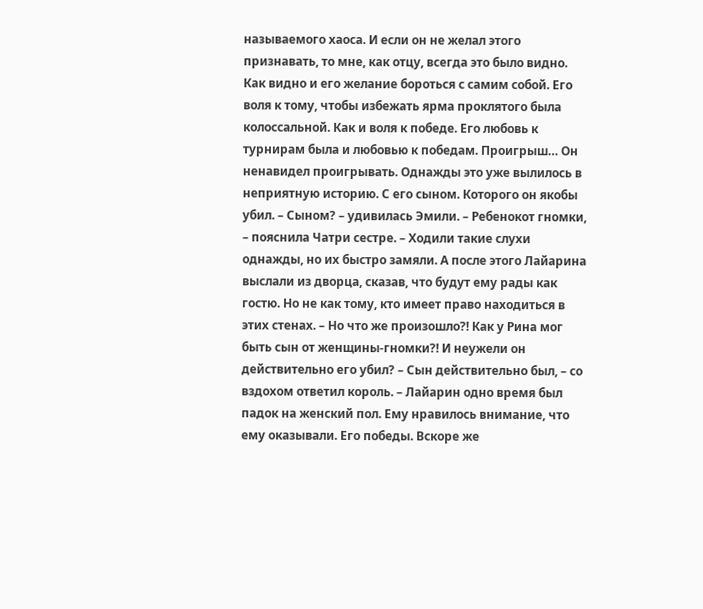называемого хаоса. И если он не желал этого признавать, то мне, как отцу, всегда это было видно. Как видно и его желание бороться с самим собой. Его воля к тому, чтобы избежать ярма проклятого была колоссальной. Как и воля к победе. Его любовь к турнирам была и любовью к победам. Проигрыш… Он ненавидел проигрывать. Однажды это уже вылилось в неприятную историю. С его сыном. Которого он якобы убил. – Сыном? – удивилась Эмили. – Ребенокот гномки, – пояснила Чатри сестре. – Ходили такие слухи однажды, но их быстро замяли. А после этого Лайарина выслали из дворца, сказав, что будут ему рады как гостю. Но не как тому, кто имеет право находиться в этих стенах. – Но что же произошло?! Как у Рина мог быть сын от женщины-гномки?! И неужели он действительно его убил? – Сын действительно был, – со вздохом ответил король. – Лайарин одно время был падок на женский пол. Ему нравилось внимание, что ему оказывали. Его победы. Вскоре же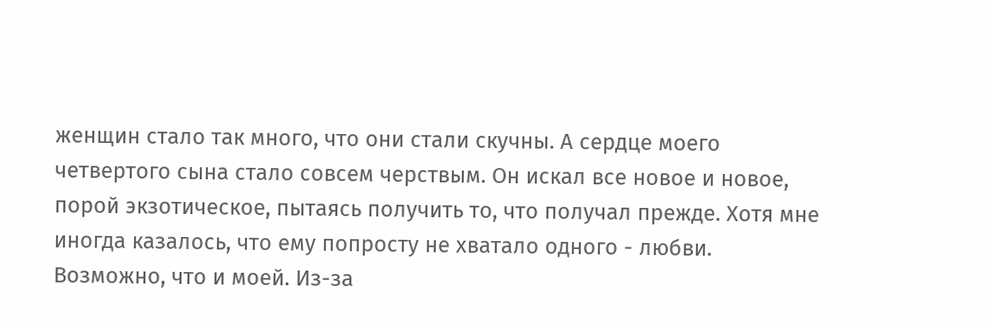женщин стало так много, что они стали скучны. А сердце моего четвертого сына стало совсем черствым. Он искал все новое и новое, порой экзотическое, пытаясь получить то, что получал прежде. Хотя мне иногда казалось, что ему попросту не хватало одного - любви. Возможно, что и моей. Из-за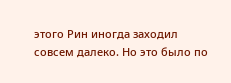этого Рин иногда заходил совсем далеко. Но это было по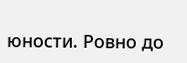юности. Ровно до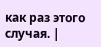как раз этого случая. |